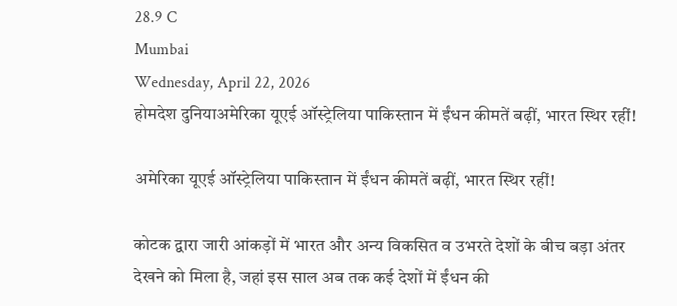28.9 C
Mumbai
Wednesday, April 22, 2026
होमदेश दुनियाअमेरिका यूएई ऑस्ट्रेलिया पाकिस्तान में ईंधन कीमतें बढ़ीं, भारत स्थिर रहीं!

अमेरिका यूएई ऑस्ट्रेलिया पाकिस्तान में ईंधन कीमतें बढ़ीं, भारत स्थिर रहीं!

कोटक द्वारा जारी आंकड़ों में भारत और अन्य विकसित व उभरते देशों के बीच बड़ा अंतर देखने को मिला है, जहां इस साल अब तक कई देशों में ईंधन की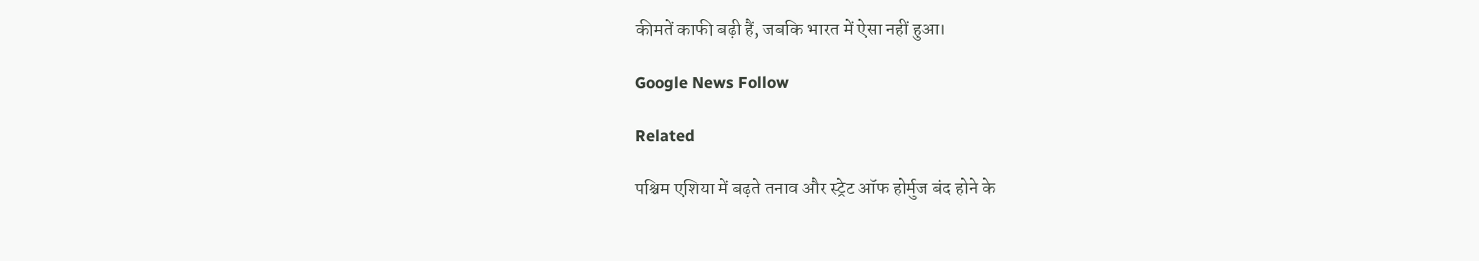कीमतें काफी बढ़ी हैं, जबकि भारत में ऐसा नहीं हुआ।

Google News Follow

Related

पश्चिम एशिया में बढ़ते तनाव और स्ट्रेट ऑफ होर्मुज बंद होने के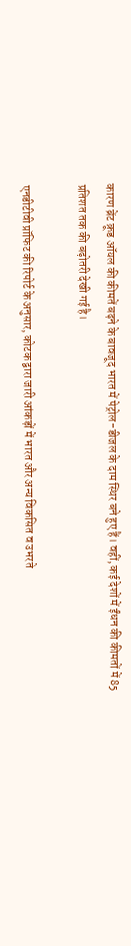कारण ब्रेंट क्रूड ऑयल की कीमतें बढ़ने के बावजूद भारत में पेट्रोल-डीजल के दाम स्थिर बने हुए हैं। वहीं, कई देशों में ईंधन की कीमतों में 85 प्रतिशत तक की बढ़ोतरी देखी गई है।

एनडीटीवी प्रॉफिट की रिपोर्ट के अनुसार, कोटक द्वारा जारी आंकड़ों में भारत और अन्य विकसित व उभरते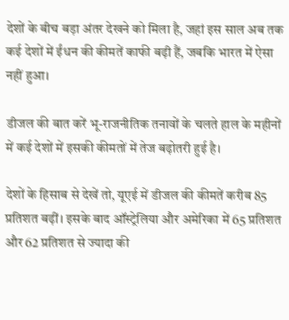देशों के बीच बड़ा अंतर देखने को मिला है, जहां इस साल अब तक कई देशों में ईंधन की कीमतें काफी बढ़ी हैं, जबकि भारत में ऐसा नहीं हुआ।

डीजल की बात करें भू-राजनीतिक तनावों के चलते हाल के महीनों में कई देशों में इसकी कीमतों में तेज बढ़ोतरी हुई है।

देशों के हिसाब से देखें तो, यूएई में डीजल की कीमतें करीब 85 प्रतिशत बढ़ीं। इसके बाद ऑस्ट्रेलिया और अमेरिका में 65 प्रतिशत और 62 प्रतिशत से ज्यादा की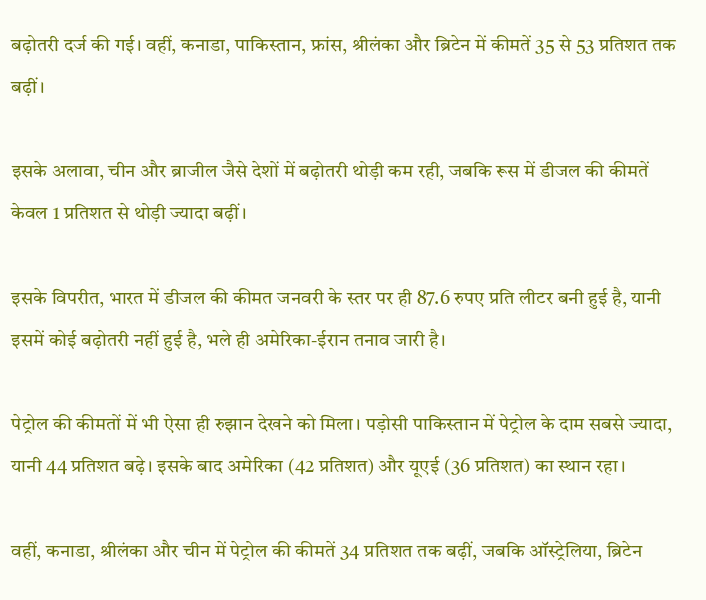बढ़ोतरी दर्ज की गई। वहीं, कनाडा, पाकिस्तान, फ्रांस, श्रीलंका और ब्रिटेन में कीमतें 35 से 53 प्रतिशत तक बढ़ीं।

इसके अलावा, चीन और ब्राजील जैसे देशों में बढ़ोतरी थोड़ी कम रही, जबकि रूस में डीजल की कीमतें केवल 1 प्रतिशत से थोड़ी ज्यादा बढ़ीं।

इसके विपरीत, भारत में डीजल की कीमत जनवरी के स्तर पर ही 87.6 रुपए प्रति लीटर बनी हुई है, यानी इसमें कोई बढ़ोतरी नहीं हुई है, भले ही अमेरिका-ईरान तनाव जारी है।

पेट्रोल की कीमतों में भी ऐसा ही रुझान देखने को मिला। पड़ोसी पाकिस्तान में पेट्रोल के दाम सबसे ज्यादा, यानी 44 प्रतिशत बढ़े। इसके बाद अमेरिका (42 प्रतिशत) और यूएई (36 प्रतिशत) का स्थान रहा।

वहीं, कनाडा, श्रीलंका और चीन में पेट्रोल की कीमतें 34 प्रतिशत तक बढ़ीं, जबकि ऑस्ट्रेलिया, ब्रिटेन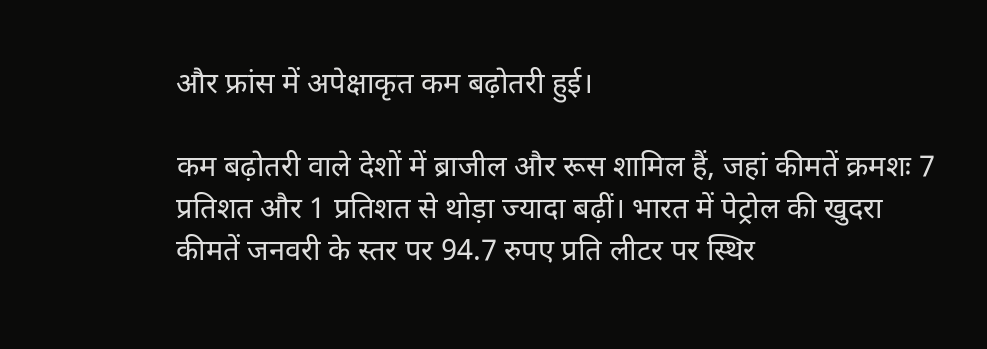और फ्रांस में अपेक्षाकृत कम बढ़ोतरी हुई।

कम बढ़ोतरी वाले देशों में ब्राजील और रूस शामिल हैं, जहां कीमतें क्रमशः 7 प्रतिशत और 1 प्रतिशत से थोड़ा ज्यादा बढ़ीं। भारत में पेट्रोल की खुदरा कीमतें जनवरी के स्तर पर 94.7 रुपए प्रति लीटर पर स्थिर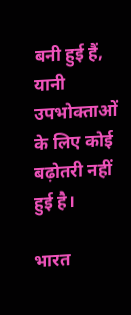बनी हुई हैं, यानी उपभोक्ताओं के लिए कोई बढ़ोतरी नहीं हुई है।

भारत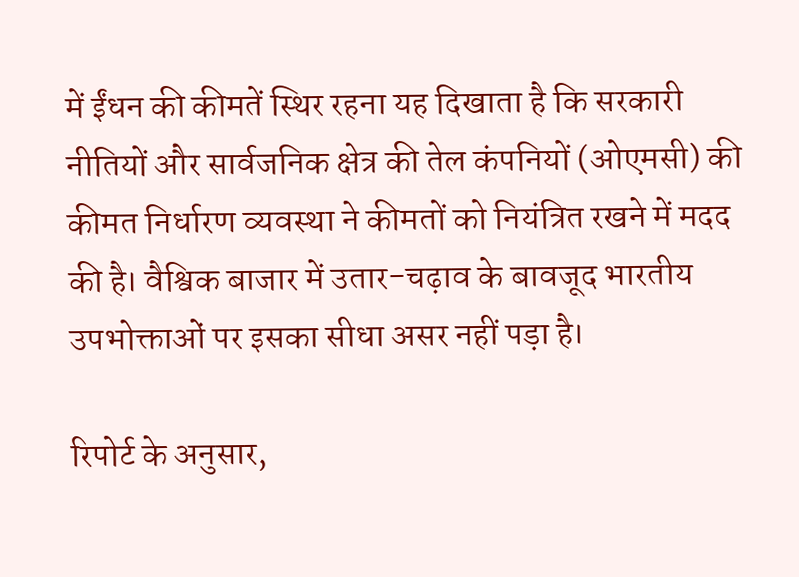में ईंधन की कीमतें स्थिर रहना यह दिखाता है कि सरकारी नीतियों और सार्वजनिक क्षेत्र की तेल कंपनियों (ओएमसी) की कीमत निर्धारण व्यवस्था ने कीमतों को नियंत्रित रखने में मदद की है। वैश्विक बाजार में उतार-चढ़ाव के बावजूद भारतीय उपभोक्ताओं पर इसका सीधा असर नहीं पड़ा है।

रिपोर्ट के अनुसार,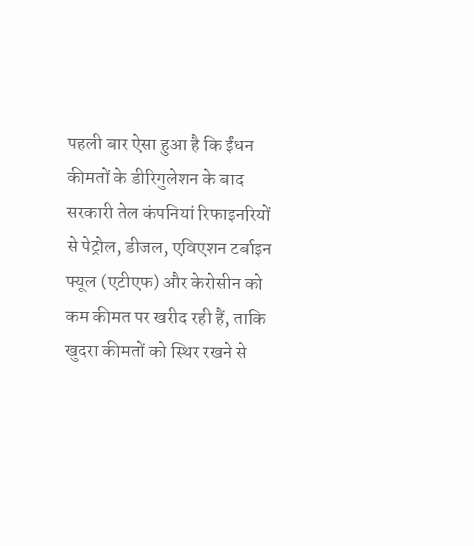पहली बार ऐसा हुआ है कि ईंधन कीमतों के डीरिगुलेशन के बाद सरकारी तेल कंपनियां रिफाइनरियों से पेट्रोल, डीजल, एविएशन टर्बाइन फ्यूल (एटीएफ) और केरोसीन को कम कीमत पर खरीद रही हैं, ताकि खुदरा कीमतों को स्थिर रखने से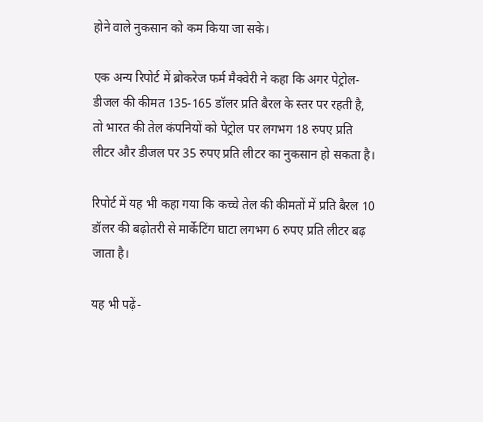होने वाले नुकसान को कम किया जा सके।

एक अन्य रिपोर्ट में ब्रोकरेज फर्म मैक्वेरी ने कहा कि अगर पेट्रोल-डीजल की कीमत 135-165 डॉलर प्रति बैरल के स्तर पर रहती है, तो भारत की तेल कंपनियों को पेट्रोल पर लगभग 18 रुपए प्रति लीटर और डीजल पर 35 रुपए प्रति लीटर का नुकसान हो सकता है।

रिपोर्ट में यह भी कहा गया कि कच्चे तेल की कीमतों में प्रति बैरल 10 डॉलर की बढ़ोतरी से मार्केटिंग घाटा लगभग 6 रुपए प्रति लीटर बढ़ जाता है।

यह भी पढ़ें-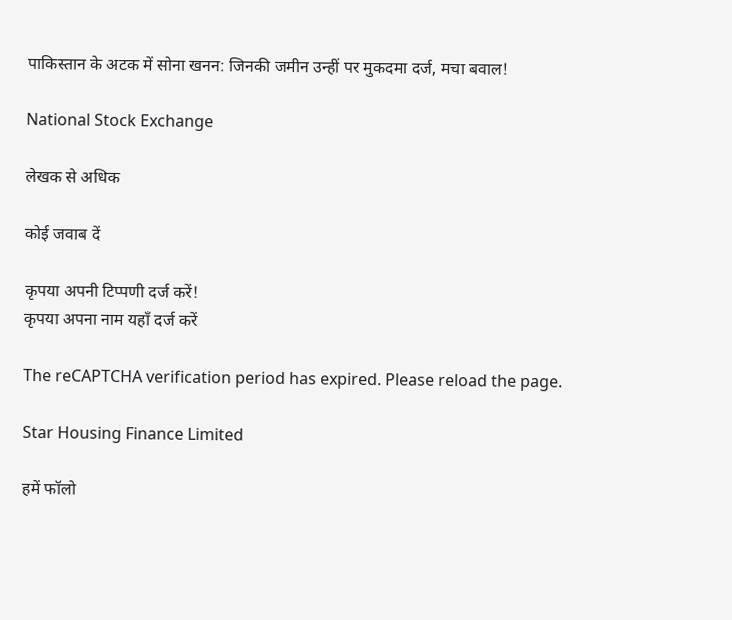पाकिस्तान के अटक में सोना खनन: जिनकी जमीन उन्हीं पर मुकदमा दर्ज, मचा बवाल!

National Stock Exchange

लेखक से अधिक

कोई जवाब दें

कृपया अपनी टिप्पणी दर्ज करें!
कृपया अपना नाम यहाँ दर्ज करें

The reCAPTCHA verification period has expired. Please reload the page.

Star Housing Finance Limited

हमें फॉलो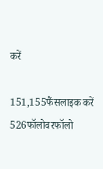करें

151,155फैंसलाइक करें
526फॉलोवरफॉलो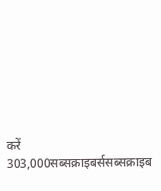करें
303,000सब्सक्राइबर्ससब्सक्राइब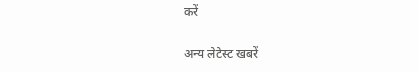करें

अन्य लेटेस्ट खबरें